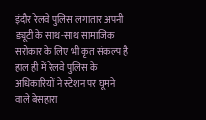इंदौर रेलवे पुलिस लगातार अपनी ड्यूटी के साथ-साथ सामाजिक सरोकार के लिए भी कृत संकल्प है हाल ही में रेलवे पुलिस के अधिकारियों ने स्टेशन पर घूमने वाले बेसहारा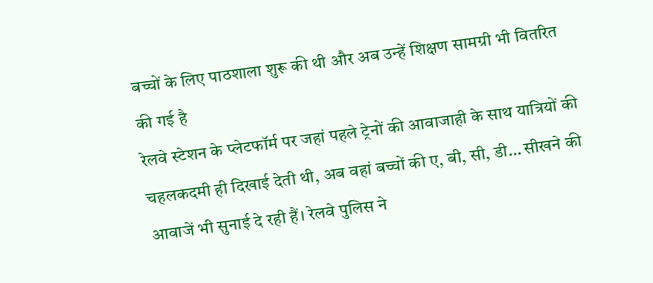बच्चों के लिए पाठशाला शुरू की थी और अब उन्हें शिक्षण सामग्री भी वितरित की गई है
रेलवे स्टेशन के प्लेटफॉर्म पर जहां पहले ट्रेनों की आवाजाही के साथ यात्रियों की चहलकदमी ही दिखाई देती थी, अब वहां बच्चों की ए, बी, सी, डी… सीखने की आवाजें भी सुनाई दे रही हैं। रेलवे पुलिस ने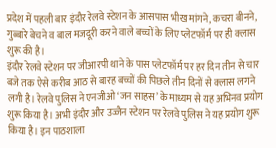प्रदेश में पहली बार इंदौर रेलवे स्टेशन के आसपास भीख मांगने, कचरा बीनने, गुब्बारे बेचने व बाल मजदूरी करने वाले बच्चों के लिए प्लेटफॉर्म पर ही क्लास शुरू की है।
इंदौर रेलवे स्टेशन पर जीआरपी थाने के पास प्लेटफॉर्म पर हर दिन तीन से चार बजे तक ऐसे करीब आठ से बारह बच्चों की पिछले तीन दिनों से क्लास लगने लगी है। रेलवे पुलिस ने एनजीओ ‘जन साहस’ के माध्यम से यह अभिनव प्रयोग शुरू किया है। अभी इंदौर और उज्जैन स्टेशन पर रेलवे पुलिस ने यह प्रयोग शुरू किया है। इन पाठशाला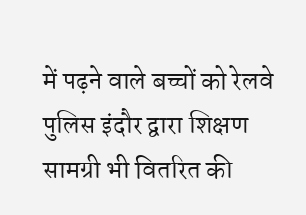में पढ़ने वाले बच्चों को रेलवे पुलिस इंदौर द्वारा शिक्षण सामग्री भी वितरित की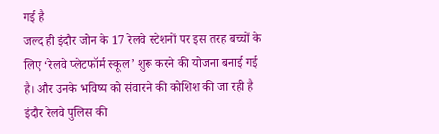गई है
जल्द ही इंदौर जोन के 17 रेलवे स्टेशनों पर इस तरह बच्चों के लिए ‘रेलवे प्लेटफॉर्म स्कूल’ शुरू करने की योजना बनाई गई है। और उनके भविष्य को संवारने की कोशिश की जा रही है
इंदौर रेलवे पुलिस की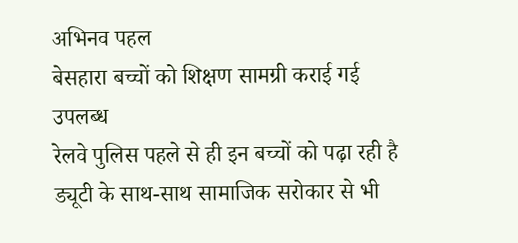अभिनव पहल
बेसहारा बच्चों को शिक्षण सामग्री कराई गई उपलब्ध
रेलवे पुलिस पहले से ही इन बच्चों को पढ़ा रही है
ड्यूटी के साथ-साथ सामाजिक सरोकार से भी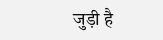जुड़ी है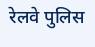रेलवे पुलिस